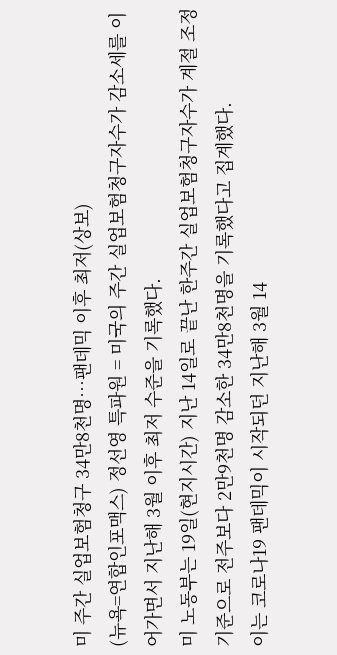미 주간 실업보험청구 34만8천명…팬데믹 이후 최저(상보)
(뉴욕=연합인포맥스) 정선영 특파원 = 미국의 주간 실업보험청구자수가 감소세를 이어가면서 지난해 3월 이후 최저 수준을 기록했다.
미 노동부는 19일(현지시간) 지난 14일로 끝난 한주간 실업보험청구자수가 계절 조정 기준으로 전주보다 2만9천명 감소한 34만8천명을 기록했다고 집계했다.
이는 코로나19 팬데믹이 시작되던 지난해 3월 14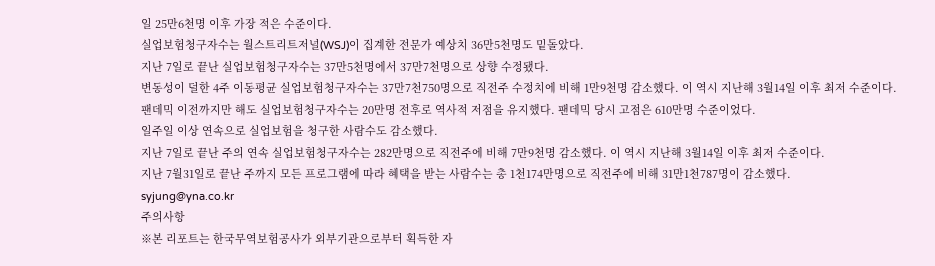일 25만6천명 이후 가장 적은 수준이다.
실업보험청구자수는 월스트리트저널(WSJ)이 집계한 전문가 예상치 36만5천명도 밑돌았다.
지난 7일로 끝난 실업보험청구자수는 37만5천명에서 37만7천명으로 상향 수정됐다.
변동성이 덜한 4주 이동평균 실업보험청구자수는 37만7천750명으로 직전주 수정치에 비해 1만9천명 감소했다. 이 역시 지난해 3월14일 이후 최저 수준이다.
팬데믹 이전까지만 해도 실업보험청구자수는 20만명 전후로 역사적 저점을 유지했다. 팬데믹 당시 고점은 610만명 수준이었다.
일주일 이상 연속으로 실업보험을 청구한 사람수도 감소했다.
지난 7일로 끝난 주의 연속 실업보험청구자수는 282만명으로 직전주에 비해 7만9천명 감소했다. 이 역시 지난해 3월14일 이후 최저 수준이다.
지난 7월31일로 끝난 주까지 모든 프로그램에 따라 혜택을 받는 사람수는 총 1천174만명으로 직전주에 비해 31만1천787명이 감소했다.
syjung@yna.co.kr
주의사항
※본 리포트는 한국무역보험공사가 외부기관으로부터 획득한 자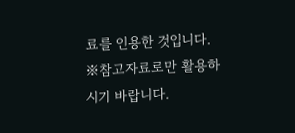료를 인용한 것입니다.
※참고자료로만 활용하시기 바랍니다.